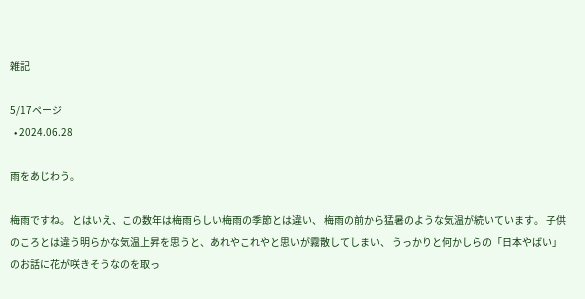雑記

5/17ページ
  • 2024.06.28

雨をあじわう。

梅雨ですね。 とはいえ、この数年は梅雨らしい梅雨の季節とは違い、 梅雨の前から猛暑のような気温が続いています。 子供のころとは違う明らかな気温上昇を思うと、あれやこれやと思いが霧散してしまい、 うっかりと何かしらの「日本やばい」のお話に花が咲きそうなのを取っ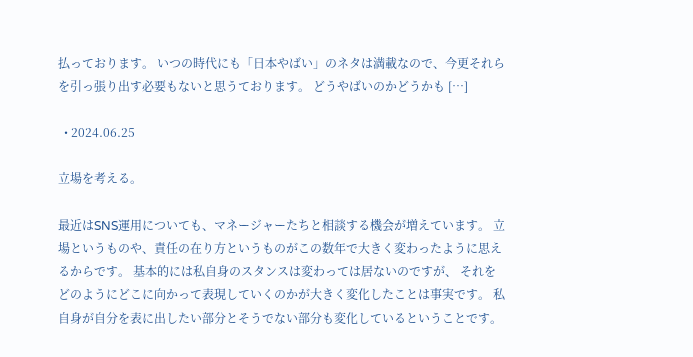払っております。 いつの時代にも「日本やばい」のネタは満載なので、今更それらを引っ張り出す必要もないと思うております。 どうやばいのかどうかも […]

  • 2024.06.25

立場を考える。

最近はSNS運用についても、マネージャーたちと相談する機会が増えています。 立場というものや、責任の在り方というものがこの数年で大きく変わったように思えるからです。 基本的には私自身のスタンスは変わっては居ないのですが、 それをどのようにどこに向かって表現していくのかが大きく変化したことは事実です。 私自身が自分を表に出したい部分とそうでない部分も変化しているということです。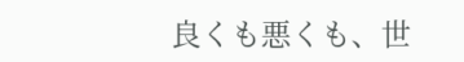良くも悪くも、世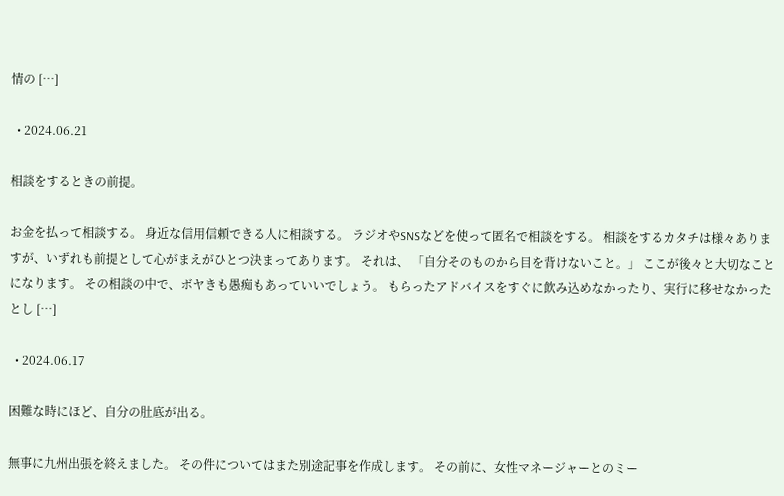情の […]

  • 2024.06.21

相談をするときの前提。

お金を払って相談する。 身近な信用信頼できる人に相談する。 ラジオやSNSなどを使って匿名で相談をする。 相談をするカタチは様々ありますが、いずれも前提として心がまえがひとつ決まってあります。 それは、 「自分そのものから目を背けないこと。」 ここが後々と大切なことになります。 その相談の中で、ボヤきも愚痴もあっていいでしょう。 もらったアドバイスをすぐに飲み込めなかったり、実行に移せなかったとし […]

  • 2024.06.17

困難な時にほど、自分の肚底が出る。

無事に九州出張を終えました。 その件についてはまた別途記事を作成します。 その前に、女性マネージャーとのミー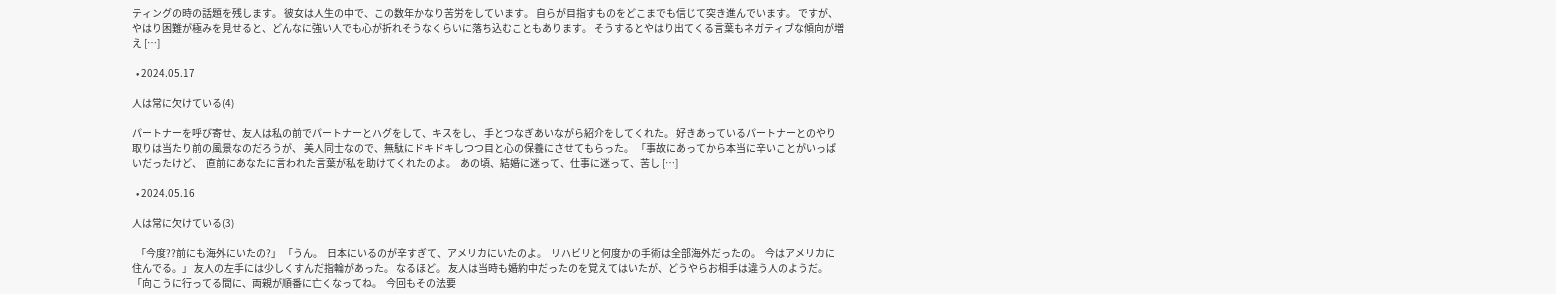ティングの時の話題を残します。 彼女は人生の中で、この数年かなり苦労をしています。 自らが目指すものをどこまでも信じて突き進んでいます。 ですが、やはり困難が極みを見せると、どんなに強い人でも心が折れそうなくらいに落ち込むこともあります。 そうするとやはり出てくる言葉もネガティブな傾向が増え […]

  • 2024.05.17

人は常に欠けている(4)

パートナーを呼び寄せ、友人は私の前でパートナーとハグをして、キスをし、 手とつなぎあいながら紹介をしてくれた。 好きあっているパートナーとのやり取りは当たり前の風景なのだろうが、 美人同士なので、無駄にドキドキしつつ目と心の保養にさせてもらった。 「事故にあってから本当に辛いことがいっぱいだったけど、  直前にあなたに言われた言葉が私を助けてくれたのよ。  あの頃、結婚に迷って、仕事に迷って、苦し […]

  • 2024.05.16

人は常に欠けている(3)

  「今度??前にも海外にいたの?」 「うん。  日本にいるのが辛すぎて、アメリカにいたのよ。  リハビリと何度かの手術は全部海外だったの。  今はアメリカに住んでる。」 友人の左手には少しくすんだ指輪があった。 なるほど。 友人は当時も婚約中だったのを覚えてはいたが、どうやらお相手は違う人のようだ。 「向こうに行ってる間に、両親が順番に亡くなってね。  今回もその法要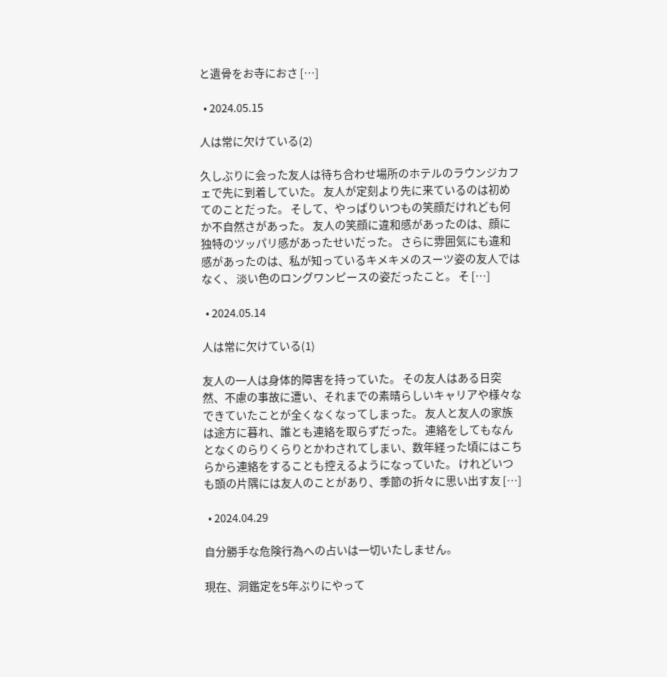と遺骨をお寺におさ […]

  • 2024.05.15

人は常に欠けている(2)

久しぶりに会った友人は待ち合わせ場所のホテルのラウンジカフェで先に到着していた。 友人が定刻より先に来ているのは初めてのことだった。 そして、やっぱりいつもの笑顔だけれども何か不自然さがあった。 友人の笑顔に違和感があったのは、顔に独特のツッパリ感があったせいだった。 さらに雰囲気にも違和感があったのは、私が知っているキメキメのスーツ姿の友人ではなく、 淡い色のロングワンピースの姿だったこと。 そ […]

  • 2024.05.14

人は常に欠けている(1)

友人の一人は身体的障害を持っていた。 その友人はある日突然、不慮の事故に遭い、それまでの素晴らしいキャリアや様々なできていたことが全くなくなってしまった。 友人と友人の家族は途方に暮れ、誰とも連絡を取らずだった。 連絡をしてもなんとなくのらりくらりとかわされてしまい、数年経った頃にはこちらから連絡をすることも控えるようになっていた。 けれどいつも頭の片隅には友人のことがあり、季節の折々に思い出す友 […]

  • 2024.04.29

自分勝手な危険行為への占いは一切いたしません。

現在、洞鑑定を5年ぶりにやって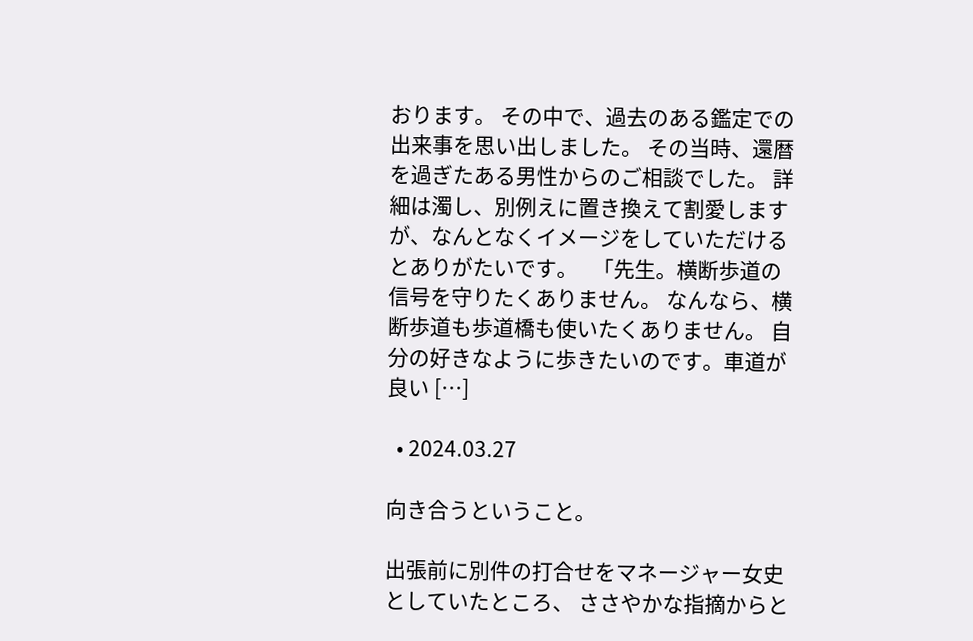おります。 その中で、過去のある鑑定での出来事を思い出しました。 その当時、還暦を過ぎたある男性からのご相談でした。 詳細は濁し、別例えに置き換えて割愛しますが、なんとなくイメージをしていただけるとありがたいです。   「先生。横断歩道の信号を守りたくありません。 なんなら、横断歩道も歩道橋も使いたくありません。 自分の好きなように歩きたいのです。車道が良い […]

  • 2024.03.27

向き合うということ。

出張前に別件の打合せをマネージャー女史としていたところ、 ささやかな指摘からと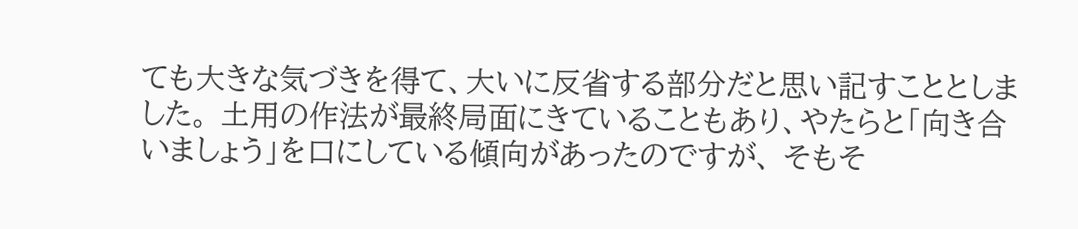ても大きな気づきを得て、大いに反省する部分だと思い記すこととしました。 土用の作法が最終局面にきていることもあり、やたらと「向き合いましょう」を口にしている傾向があったのですが、 そもそ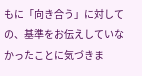もに「向き合う」に対しての、基準をお伝えしていなかったことに気づきま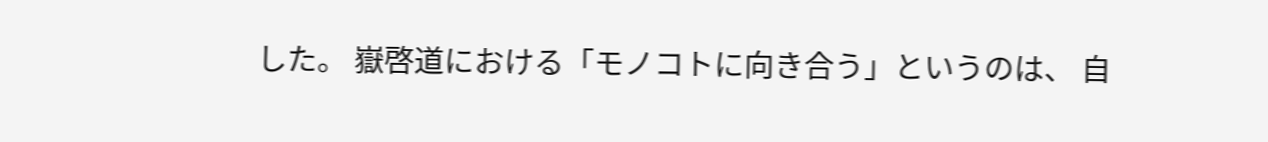した。 嶽啓道における「モノコトに向き合う」というのは、 自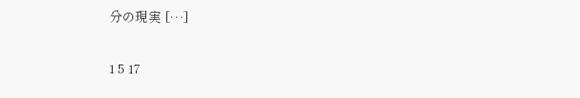分の現実 […]

1 5 17